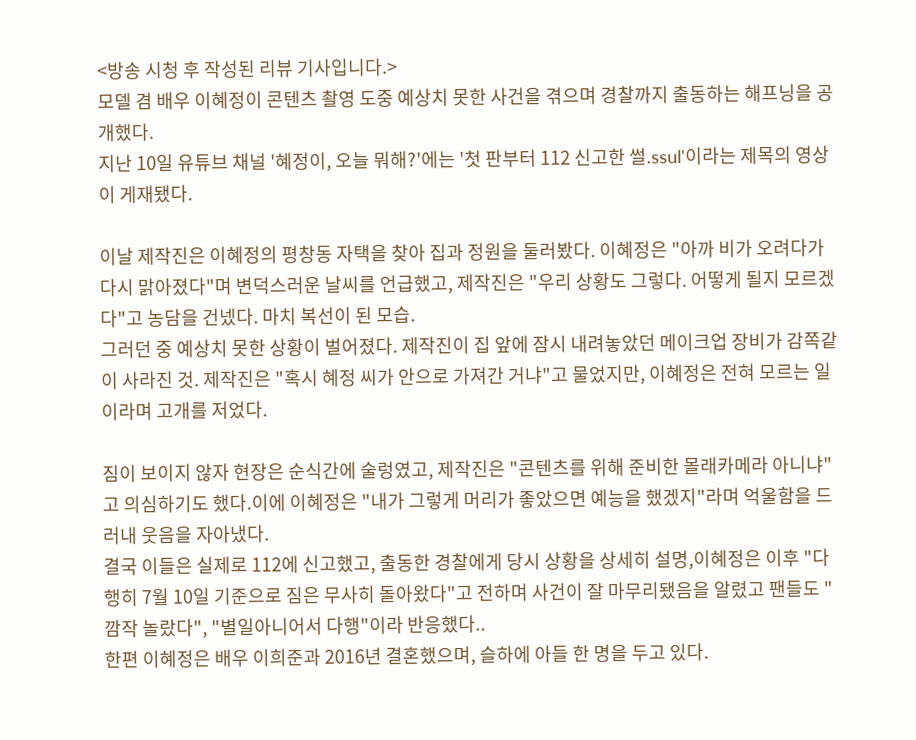<방송 시청 후 작성된 리뷰 기사입니다.>
모델 겸 배우 이혜정이 콘텐츠 촬영 도중 예상치 못한 사건을 겪으며 경찰까지 출동하는 해프닝을 공개했다.
지난 10일 유튜브 채널 '혜정이, 오늘 뭐해?'에는 '첫 판부터 112 신고한 썰.ssul'이라는 제목의 영상이 게재됐다.

이날 제작진은 이혜정의 평창동 자택을 찾아 집과 정원을 둘러봤다. 이혜정은 "아까 비가 오려다가 다시 맑아졌다"며 변덕스러운 날씨를 언급했고, 제작진은 "우리 상황도 그렇다. 어떻게 될지 모르겠다"고 농담을 건넸다. 마치 복선이 된 모습.
그러던 중 예상치 못한 상황이 벌어졌다. 제작진이 집 앞에 잠시 내려놓았던 메이크업 장비가 감쪽같이 사라진 것. 제작진은 "혹시 혜정 씨가 안으로 가져간 거냐"고 물었지만, 이혜정은 전혀 모르는 일이라며 고개를 저었다.

짐이 보이지 않자 현장은 순식간에 술렁였고, 제작진은 "콘텐츠를 위해 준비한 몰래카메라 아니냐"고 의심하기도 했다.이에 이혜정은 "내가 그렇게 머리가 좋았으면 예능을 했겠지"라며 억울함을 드러내 웃음을 자아냈다.
결국 이들은 실제로 112에 신고했고, 출동한 경찰에게 당시 상황을 상세히 설명,이혜정은 이후 "다행히 7월 10일 기준으로 짐은 무사히 돌아왔다"고 전하며 사건이 잘 마무리됐음을 알렸고 팬들도 "깜작 놀랐다", "별일아니어서 다행"이라 반응했다..
한편 이혜정은 배우 이희준과 2016년 결혼했으며, 슬하에 아들 한 명을 두고 있다.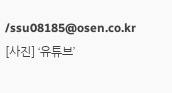/ssu08185@osen.co.kr
[사진] ‘유튜브’